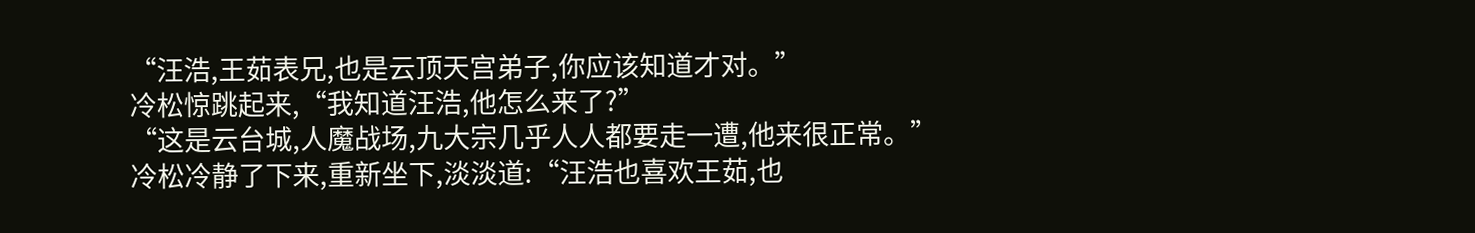“汪浩,王茹表兄,也是云顶天宫弟子,你应该知道才对。”
冷松惊跳起来,“我知道汪浩,他怎么来了?”
“这是云台城,人魔战场,九大宗几乎人人都要走一遭,他来很正常。”
冷松冷静了下来,重新坐下,淡淡道:“汪浩也喜欢王茹,也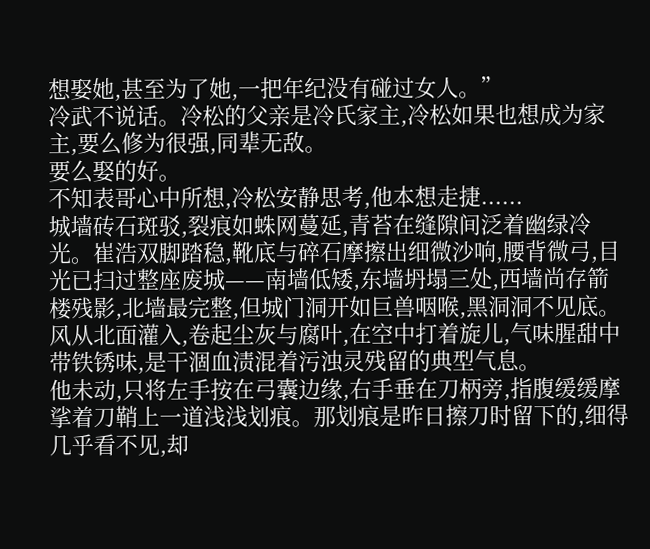想娶她,甚至为了她,一把年纪没有碰过女人。”
冷武不说话。冷松的父亲是冷氏家主,冷松如果也想成为家主,要么修为很强,同辈无敌。
要么娶的好。
不知表哥心中所想,冷松安静思考,他本想走捷......
城墙砖石斑驳,裂痕如蛛网蔓延,青苔在缝隙间泛着幽绿冷光。崔浩双脚踏稳,靴底与碎石摩擦出细微沙响,腰背微弓,目光已扫过整座废城——南墙低矮,东墙坍塌三处,西墙尚存箭楼残影,北墙最完整,但城门洞开如巨兽咽喉,黑洞洞不见底。风从北面灌入,卷起尘灰与腐叶,在空中打着旋儿,气味腥甜中带铁锈味,是干涸血渍混着污浊灵残留的典型气息。
他未动,只将左手按在弓囊边缘,右手垂在刀柄旁,指腹缓缓摩挲着刀鞘上一道浅浅划痕。那划痕是昨日擦刀时留下的,细得几乎看不见,却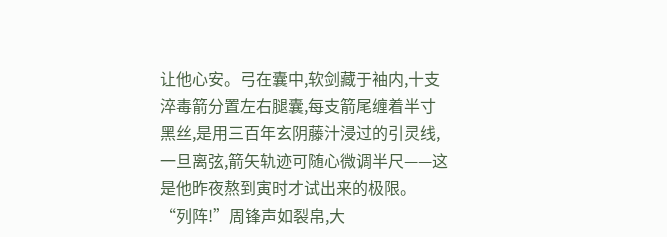让他心安。弓在囊中,软剑藏于袖内,十支淬毒箭分置左右腿囊,每支箭尾缠着半寸黑丝,是用三百年玄阴藤汁浸过的引灵线,一旦离弦,箭矢轨迹可随心微调半尺——这是他昨夜熬到寅时才试出来的极限。
“列阵!”周锋声如裂帛,大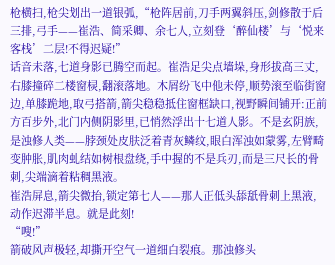枪横扫,枪尖划出一道银弧,“枪阵居前,刀手两翼斜压,剑修散于后三排,弓手——崔浩、简采卿、余七人,立刻登‘醉仙楼’与‘悦来客栈’二层!不得迟疑!”
话音未落,七道身影已腾空而起。崔浩足尖点墙垛,身形拔高三丈,右膝撞碎二楼窗棂,翻滚落地。木屑纷飞中他未停,顺势滚至临街窗边,单膝跪地,取弓搭箭,箭尖稳稳抵住窗框缺口,视野瞬间铺开:正前方百步外,北门内侧阴影里,已悄然浮出十七道人影。不是玄阴族,是浊修人类——脖颈处皮肤泛着青灰鳞纹,眼白浑浊如蒙雾,左臂畸变肿胀,肌肉虬结如树根盘绕,手中握的不是兵刃,而是三尺长的骨刺,尖端滴着粘稠黑液。
崔浩屏息,箭尖微抬,锁定第七人——那人正低头舔舐骨刺上黑液,动作迟滞半息。就是此刻!
“嗖!”
箭破风声极轻,却撕开空气一道细白裂痕。那浊修头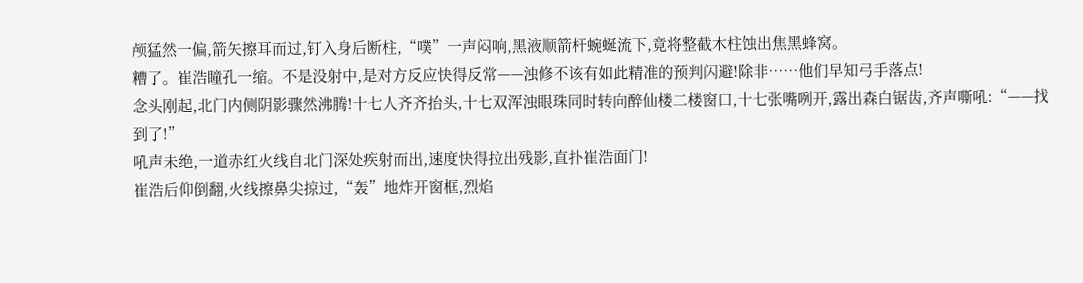颅猛然一偏,箭矢擦耳而过,钉入身后断柱,“噗”一声闷响,黑液顺箭杆蜿蜒流下,竟将整截木柱蚀出焦黑蜂窝。
糟了。崔浩瞳孔一缩。不是没射中,是对方反应快得反常——浊修不该有如此精准的预判闪避!除非……他们早知弓手落点!
念头刚起,北门内侧阴影骤然沸腾!十七人齐齐抬头,十七双浑浊眼珠同时转向醉仙楼二楼窗口,十七张嘴咧开,露出森白锯齿,齐声嘶吼:“——找到了!”
吼声未绝,一道赤红火线自北门深处疾射而出,速度快得拉出残影,直扑崔浩面门!
崔浩后仰倒翻,火线擦鼻尖掠过,“轰”地炸开窗框,烈焰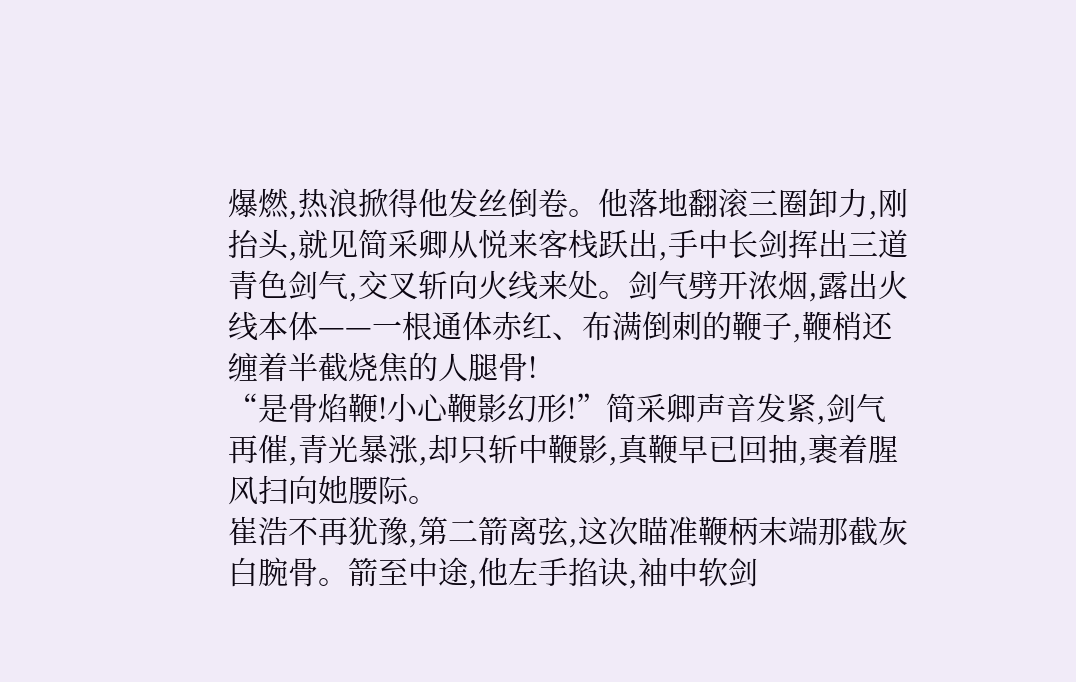爆燃,热浪掀得他发丝倒卷。他落地翻滚三圈卸力,刚抬头,就见简采卿从悦来客栈跃出,手中长剑挥出三道青色剑气,交叉斩向火线来处。剑气劈开浓烟,露出火线本体——一根通体赤红、布满倒刺的鞭子,鞭梢还缠着半截烧焦的人腿骨!
“是骨焰鞭!小心鞭影幻形!”简采卿声音发紧,剑气再催,青光暴涨,却只斩中鞭影,真鞭早已回抽,裹着腥风扫向她腰际。
崔浩不再犹豫,第二箭离弦,这次瞄准鞭柄末端那截灰白腕骨。箭至中途,他左手掐诀,袖中软剑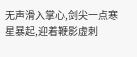无声滑入掌心,剑尖一点寒星暴起,迎着鞭影虚刺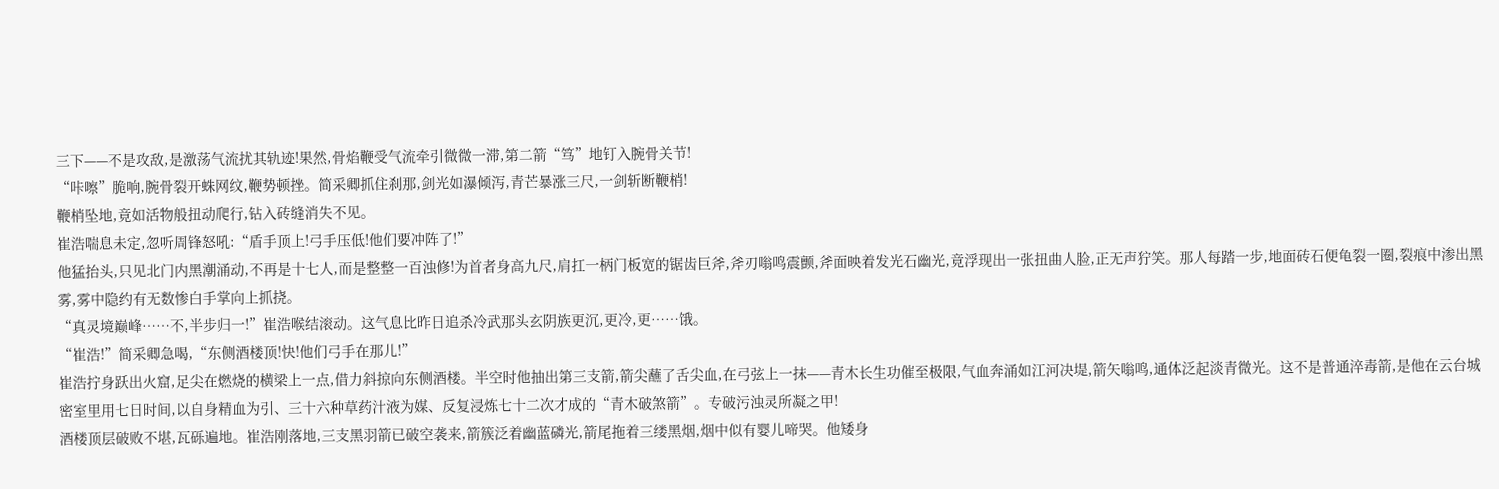三下——不是攻敌,是激荡气流扰其轨迹!果然,骨焰鞭受气流牵引微微一滞,第二箭“笃”地钉入腕骨关节!
“咔嚓”脆响,腕骨裂开蛛网纹,鞭势顿挫。简采卿抓住刹那,剑光如瀑倾泻,青芒暴涨三尺,一剑斩断鞭梢!
鞭梢坠地,竟如活物般扭动爬行,钻入砖缝消失不见。
崔浩喘息未定,忽听周锋怒吼:“盾手顶上!弓手压低!他们要冲阵了!”
他猛抬头,只见北门内黑潮涌动,不再是十七人,而是整整一百浊修!为首者身高九尺,肩扛一柄门板宽的锯齿巨斧,斧刃嗡鸣震颤,斧面映着发光石幽光,竟浮现出一张扭曲人脸,正无声狞笑。那人每踏一步,地面砖石便龟裂一圈,裂痕中渗出黑雾,雾中隐约有无数惨白手掌向上抓挠。
“真灵境巅峰……不,半步归一!”崔浩喉结滚动。这气息比昨日追杀冷武那头玄阴族更沉,更冷,更……饿。
“崔浩!”简采卿急喝,“东侧酒楼顶!快!他们弓手在那儿!”
崔浩拧身跃出火窟,足尖在燃烧的横梁上一点,借力斜掠向东侧酒楼。半空时他抽出第三支箭,箭尖蘸了舌尖血,在弓弦上一抹——青木长生功催至极限,气血奔涌如江河决堤,箭矢嗡鸣,通体泛起淡青微光。这不是普通淬毒箭,是他在云台城密室里用七日时间,以自身精血为引、三十六种草药汁液为媒、反复浸炼七十二次才成的“青木破煞箭”。专破污浊灵所凝之甲!
酒楼顶层破败不堪,瓦砾遍地。崔浩刚落地,三支黑羽箭已破空袭来,箭簇泛着幽蓝磷光,箭尾拖着三缕黑烟,烟中似有婴儿啼哭。他矮身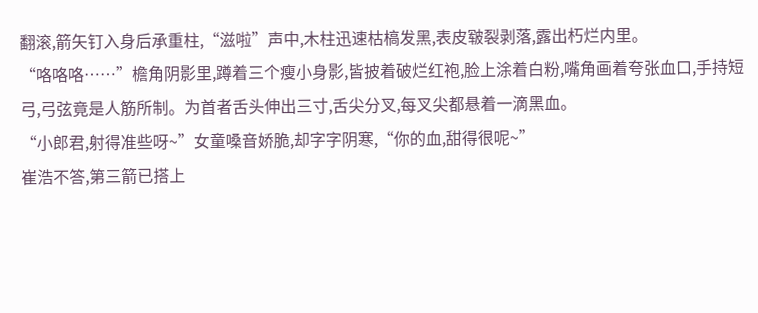翻滚,箭矢钉入身后承重柱,“滋啦”声中,木柱迅速枯槁发黑,表皮皲裂剥落,露出朽烂内里。
“咯咯咯……”檐角阴影里,蹲着三个瘦小身影,皆披着破烂红袍,脸上涂着白粉,嘴角画着夸张血口,手持短弓,弓弦竟是人筋所制。为首者舌头伸出三寸,舌尖分叉,每叉尖都悬着一滴黑血。
“小郎君,射得准些呀~”女童嗓音娇脆,却字字阴寒,“你的血,甜得很呢~”
崔浩不答,第三箭已搭上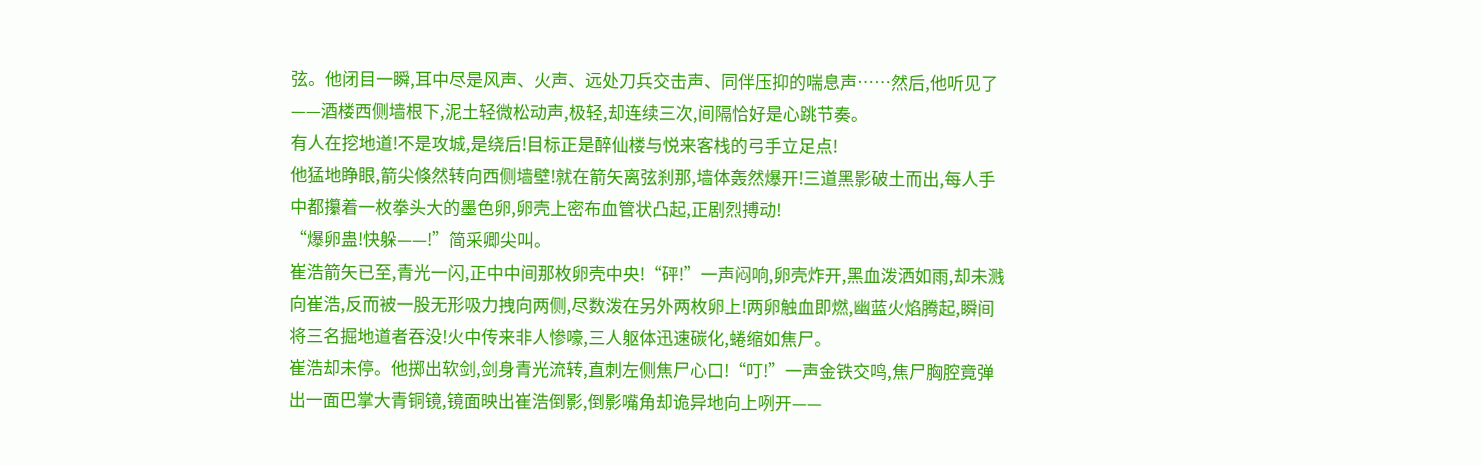弦。他闭目一瞬,耳中尽是风声、火声、远处刀兵交击声、同伴压抑的喘息声……然后,他听见了——酒楼西侧墙根下,泥土轻微松动声,极轻,却连续三次,间隔恰好是心跳节奏。
有人在挖地道!不是攻城,是绕后!目标正是醉仙楼与悦来客栈的弓手立足点!
他猛地睁眼,箭尖倏然转向西侧墙壁!就在箭矢离弦刹那,墙体轰然爆开!三道黑影破土而出,每人手中都攥着一枚拳头大的墨色卵,卵壳上密布血管状凸起,正剧烈搏动!
“爆卵蛊!快躲——!”简采卿尖叫。
崔浩箭矢已至,青光一闪,正中中间那枚卵壳中央!“砰!”一声闷响,卵壳炸开,黑血泼洒如雨,却未溅向崔浩,反而被一股无形吸力拽向两侧,尽数泼在另外两枚卵上!两卵触血即燃,幽蓝火焰腾起,瞬间将三名掘地道者吞没!火中传来非人惨嚎,三人躯体迅速碳化,蜷缩如焦尸。
崔浩却未停。他掷出软剑,剑身青光流转,直刺左侧焦尸心口!“叮!”一声金铁交鸣,焦尸胸腔竟弹出一面巴掌大青铜镜,镜面映出崔浩倒影,倒影嘴角却诡异地向上咧开——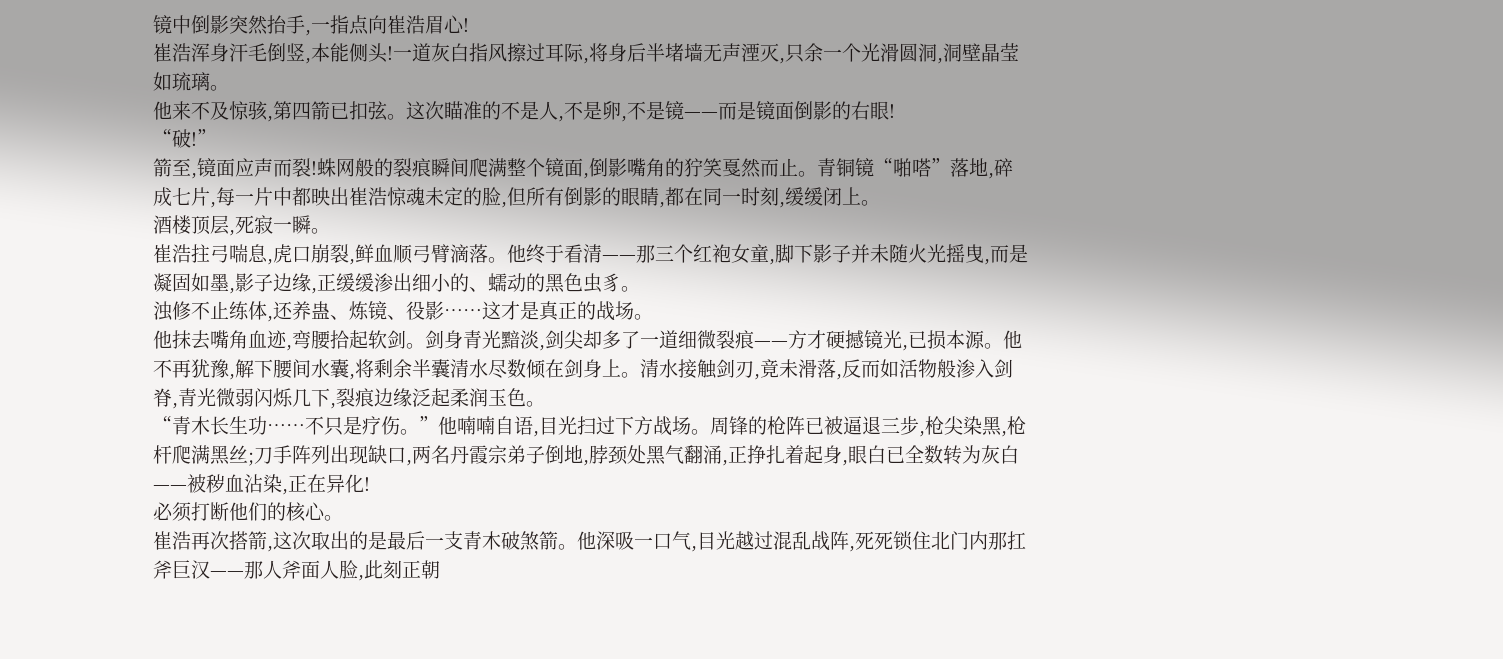镜中倒影突然抬手,一指点向崔浩眉心!
崔浩浑身汗毛倒竖,本能侧头!一道灰白指风擦过耳际,将身后半堵墙无声湮灭,只余一个光滑圆洞,洞壁晶莹如琉璃。
他来不及惊骇,第四箭已扣弦。这次瞄准的不是人,不是卵,不是镜——而是镜面倒影的右眼!
“破!”
箭至,镜面应声而裂!蛛网般的裂痕瞬间爬满整个镜面,倒影嘴角的狞笑戛然而止。青铜镜“啪嗒”落地,碎成七片,每一片中都映出崔浩惊魂未定的脸,但所有倒影的眼睛,都在同一时刻,缓缓闭上。
酒楼顶层,死寂一瞬。
崔浩拄弓喘息,虎口崩裂,鲜血顺弓臂滴落。他终于看清——那三个红袍女童,脚下影子并未随火光摇曳,而是凝固如墨,影子边缘,正缓缓渗出细小的、蠕动的黑色虫豸。
浊修不止练体,还养蛊、炼镜、役影……这才是真正的战场。
他抹去嘴角血迹,弯腰拾起软剑。剑身青光黯淡,剑尖却多了一道细微裂痕——方才硬撼镜光,已损本源。他不再犹豫,解下腰间水囊,将剩余半囊清水尽数倾在剑身上。清水接触剑刃,竟未滑落,反而如活物般渗入剑脊,青光微弱闪烁几下,裂痕边缘泛起柔润玉色。
“青木长生功……不只是疗伤。”他喃喃自语,目光扫过下方战场。周锋的枪阵已被逼退三步,枪尖染黑,枪杆爬满黑丝;刀手阵列出现缺口,两名丹霞宗弟子倒地,脖颈处黑气翻涌,正挣扎着起身,眼白已全数转为灰白——被秽血沾染,正在异化!
必须打断他们的核心。
崔浩再次搭箭,这次取出的是最后一支青木破煞箭。他深吸一口气,目光越过混乱战阵,死死锁住北门内那扛斧巨汉——那人斧面人脸,此刻正朝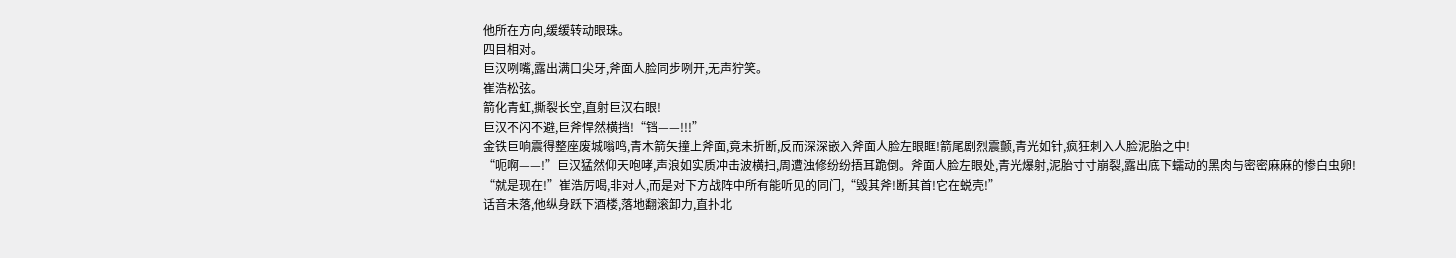他所在方向,缓缓转动眼珠。
四目相对。
巨汉咧嘴,露出满口尖牙,斧面人脸同步咧开,无声狞笑。
崔浩松弦。
箭化青虹,撕裂长空,直射巨汉右眼!
巨汉不闪不避,巨斧悍然横挡!“铛——!!!”
金铁巨响震得整座废城嗡鸣,青木箭矢撞上斧面,竟未折断,反而深深嵌入斧面人脸左眼眶!箭尾剧烈震颤,青光如针,疯狂刺入人脸泥胎之中!
“呃啊——!”巨汉猛然仰天咆哮,声浪如实质冲击波横扫,周遭浊修纷纷捂耳跪倒。斧面人脸左眼处,青光爆射,泥胎寸寸崩裂,露出底下蠕动的黑肉与密密麻麻的惨白虫卵!
“就是现在!”崔浩厉喝,非对人,而是对下方战阵中所有能听见的同门,“毁其斧!断其首!它在蜕壳!”
话音未落,他纵身跃下酒楼,落地翻滚卸力,直扑北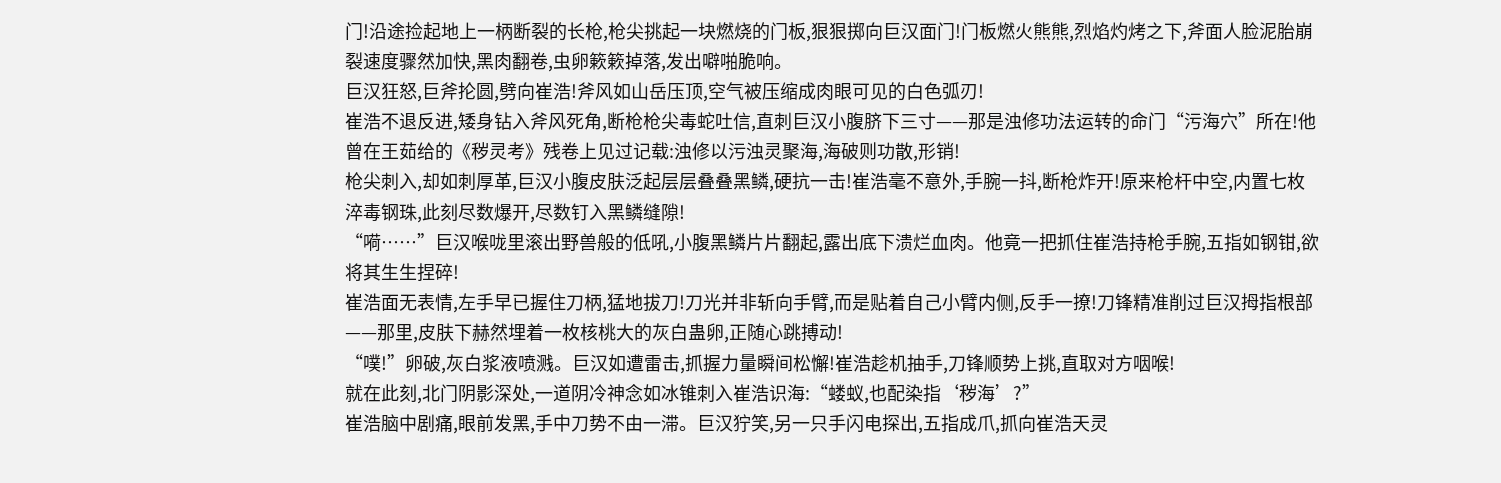门!沿途捡起地上一柄断裂的长枪,枪尖挑起一块燃烧的门板,狠狠掷向巨汉面门!门板燃火熊熊,烈焰灼烤之下,斧面人脸泥胎崩裂速度骤然加快,黑肉翻卷,虫卵簌簌掉落,发出噼啪脆响。
巨汉狂怒,巨斧抡圆,劈向崔浩!斧风如山岳压顶,空气被压缩成肉眼可见的白色弧刃!
崔浩不退反进,矮身钻入斧风死角,断枪枪尖毒蛇吐信,直刺巨汉小腹脐下三寸——那是浊修功法运转的命门“污海穴”所在!他曾在王茹给的《秽灵考》残卷上见过记载:浊修以污浊灵聚海,海破则功散,形销!
枪尖刺入,却如刺厚革,巨汉小腹皮肤泛起层层叠叠黑鳞,硬抗一击!崔浩毫不意外,手腕一抖,断枪炸开!原来枪杆中空,内置七枚淬毒钢珠,此刻尽数爆开,尽数钉入黑鳞缝隙!
“嗬……”巨汉喉咙里滚出野兽般的低吼,小腹黑鳞片片翻起,露出底下溃烂血肉。他竟一把抓住崔浩持枪手腕,五指如钢钳,欲将其生生捏碎!
崔浩面无表情,左手早已握住刀柄,猛地拔刀!刀光并非斩向手臂,而是贴着自己小臂内侧,反手一撩!刀锋精准削过巨汉拇指根部——那里,皮肤下赫然埋着一枚核桃大的灰白蛊卵,正随心跳搏动!
“噗!”卵破,灰白浆液喷溅。巨汉如遭雷击,抓握力量瞬间松懈!崔浩趁机抽手,刀锋顺势上挑,直取对方咽喉!
就在此刻,北门阴影深处,一道阴冷神念如冰锥刺入崔浩识海:“蝼蚁,也配染指‘秽海’?”
崔浩脑中剧痛,眼前发黑,手中刀势不由一滞。巨汉狞笑,另一只手闪电探出,五指成爪,抓向崔浩天灵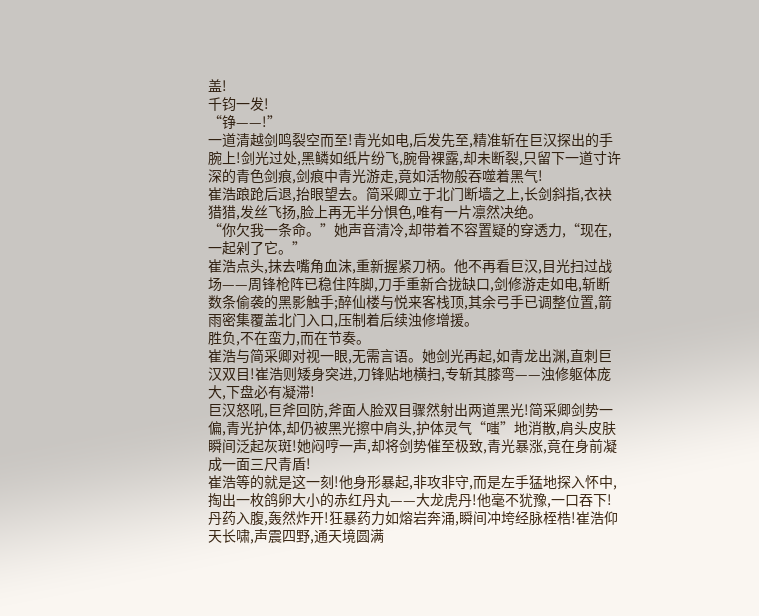盖!
千钧一发!
“铮——!”
一道清越剑鸣裂空而至!青光如电,后发先至,精准斩在巨汉探出的手腕上!剑光过处,黑鳞如纸片纷飞,腕骨裸露,却未断裂,只留下一道寸许深的青色剑痕,剑痕中青光游走,竟如活物般吞噬着黑气!
崔浩踉跄后退,抬眼望去。简采卿立于北门断墙之上,长剑斜指,衣袂猎猎,发丝飞扬,脸上再无半分惧色,唯有一片凛然决绝。
“你欠我一条命。”她声音清冷,却带着不容置疑的穿透力,“现在,一起剁了它。”
崔浩点头,抹去嘴角血沫,重新握紧刀柄。他不再看巨汉,目光扫过战场——周锋枪阵已稳住阵脚,刀手重新合拢缺口,剑修游走如电,斩断数条偷袭的黑影触手;醉仙楼与悦来客栈顶,其余弓手已调整位置,箭雨密集覆盖北门入口,压制着后续浊修增援。
胜负,不在蛮力,而在节奏。
崔浩与简采卿对视一眼,无需言语。她剑光再起,如青龙出渊,直刺巨汉双目!崔浩则矮身突进,刀锋贴地横扫,专斩其膝弯——浊修躯体庞大,下盘必有凝滞!
巨汉怒吼,巨斧回防,斧面人脸双目骤然射出两道黑光!简采卿剑势一偏,青光护体,却仍被黑光擦中肩头,护体灵气“嗤”地消散,肩头皮肤瞬间泛起灰斑!她闷哼一声,却将剑势催至极致,青光暴涨,竟在身前凝成一面三尺青盾!
崔浩等的就是这一刻!他身形暴起,非攻非守,而是左手猛地探入怀中,掏出一枚鸽卵大小的赤红丹丸——大龙虎丹!他毫不犹豫,一口吞下!
丹药入腹,轰然炸开!狂暴药力如熔岩奔涌,瞬间冲垮经脉桎梏!崔浩仰天长啸,声震四野,通天境圆满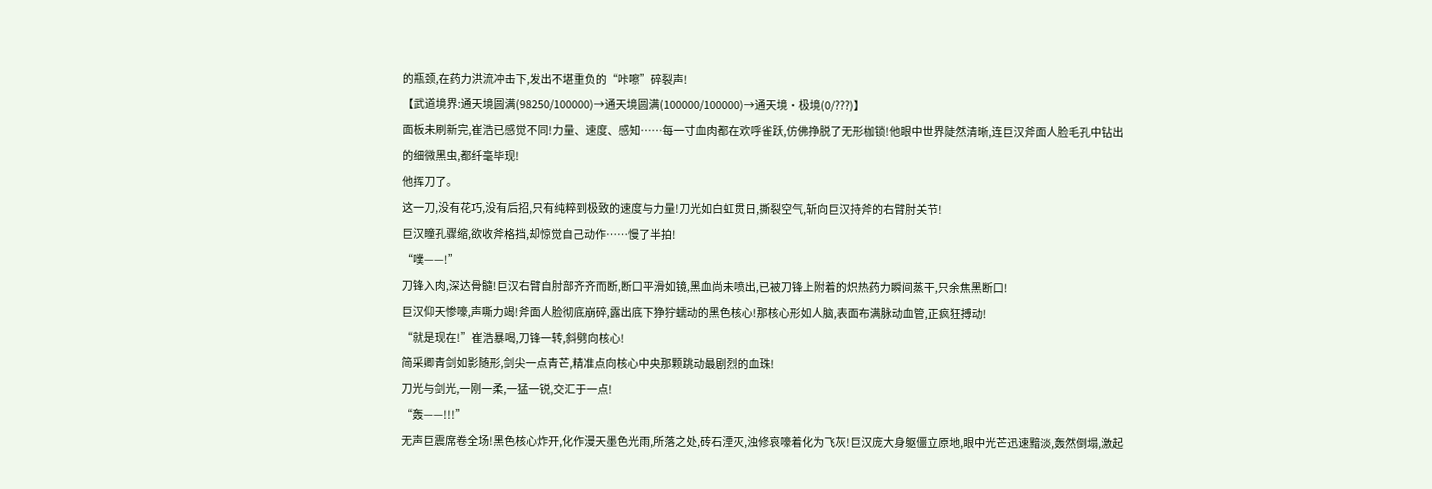的瓶颈,在药力洪流冲击下,发出不堪重负的“咔嚓”碎裂声!
【武道境界:通天境圆满(98250/100000)→通天境圆满(100000/100000)→通天境·极境(0/???)】
面板未刷新完,崔浩已感觉不同!力量、速度、感知……每一寸血肉都在欢呼雀跃,仿佛挣脱了无形枷锁!他眼中世界陡然清晰,连巨汉斧面人脸毛孔中钻出的细微黑虫,都纤毫毕现!
他挥刀了。
这一刀,没有花巧,没有后招,只有纯粹到极致的速度与力量!刀光如白虹贯日,撕裂空气,斩向巨汉持斧的右臂肘关节!
巨汉瞳孔骤缩,欲收斧格挡,却惊觉自己动作……慢了半拍!
“噗——!”
刀锋入肉,深达骨髓!巨汉右臂自肘部齐齐而断,断口平滑如镜,黑血尚未喷出,已被刀锋上附着的炽热药力瞬间蒸干,只余焦黑断口!
巨汉仰天惨嚎,声嘶力竭!斧面人脸彻底崩碎,露出底下狰狞蠕动的黑色核心!那核心形如人脑,表面布满脉动血管,正疯狂搏动!
“就是现在!”崔浩暴喝,刀锋一转,斜劈向核心!
简采卿青剑如影随形,剑尖一点青芒,精准点向核心中央那颗跳动最剧烈的血珠!
刀光与剑光,一刚一柔,一猛一锐,交汇于一点!
“轰——!!!”
无声巨震席卷全场!黑色核心炸开,化作漫天墨色光雨,所落之处,砖石湮灭,浊修哀嚎着化为飞灰!巨汉庞大身躯僵立原地,眼中光芒迅速黯淡,轰然倒塌,激起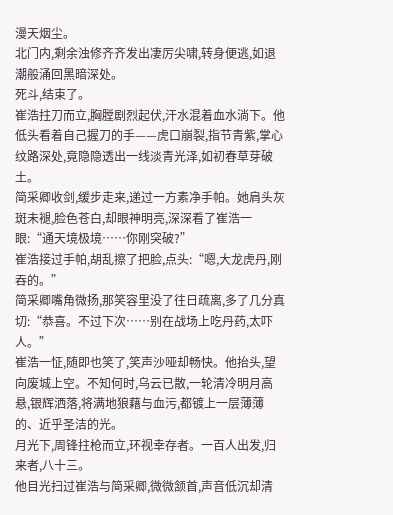漫天烟尘。
北门内,剩余浊修齐齐发出凄厉尖啸,转身便逃,如退潮般涌回黑暗深处。
死斗,结束了。
崔浩拄刀而立,胸膛剧烈起伏,汗水混着血水淌下。他低头看着自己握刀的手——虎口崩裂,指节青紫,掌心纹路深处,竟隐隐透出一线淡青光泽,如初春草芽破土。
简采卿收剑,缓步走来,递过一方素净手帕。她肩头灰斑未褪,脸色苍白,却眼神明亮,深深看了崔浩一眼:“通天境极境……你刚突破?”
崔浩接过手帕,胡乱擦了把脸,点头:“嗯,大龙虎丹,刚吞的。”
简采卿嘴角微扬,那笑容里没了往日疏离,多了几分真切:“恭喜。不过下次……别在战场上吃丹药,太吓人。”
崔浩一怔,随即也笑了,笑声沙哑却畅快。他抬头,望向废城上空。不知何时,乌云已散,一轮清冷明月高悬,银辉洒落,将满地狼藉与血污,都镀上一层薄薄的、近乎圣洁的光。
月光下,周锋拄枪而立,环视幸存者。一百人出发,归来者,八十三。
他目光扫过崔浩与简采卿,微微颔首,声音低沉却清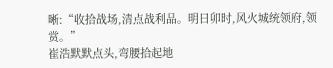晰:“收拾战场,清点战利品。明日卯时,风火城统领府,领赏。”
崔浩默默点头,弯腰拾起地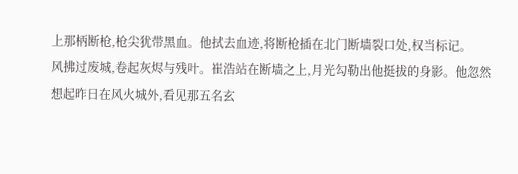上那柄断枪,枪尖犹带黑血。他拭去血迹,将断枪插在北门断墙裂口处,权当标记。
风拂过废城,卷起灰烬与残叶。崔浩站在断墙之上,月光勾勒出他挺拔的身影。他忽然想起昨日在风火城外,看见那五名玄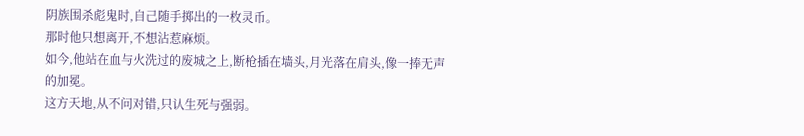阴族围杀彪鬼时,自己随手掷出的一枚灵币。
那时他只想离开,不想沾惹麻烦。
如今,他站在血与火洗过的废城之上,断枪插在墙头,月光落在肩头,像一捧无声的加冕。
这方天地,从不问对错,只认生死与强弱。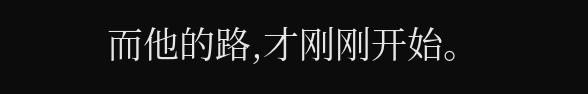而他的路,才刚刚开始。